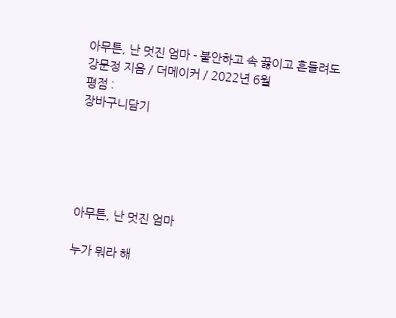아무튼, 난 멋진 엄마 - 불안하고 속 끓이고 흔들려도
강문정 지음 / 더메이커 / 2022년 6월
평점 :
장바구니담기





아무튼, 난 멋진 엄마

누가 뭐라 해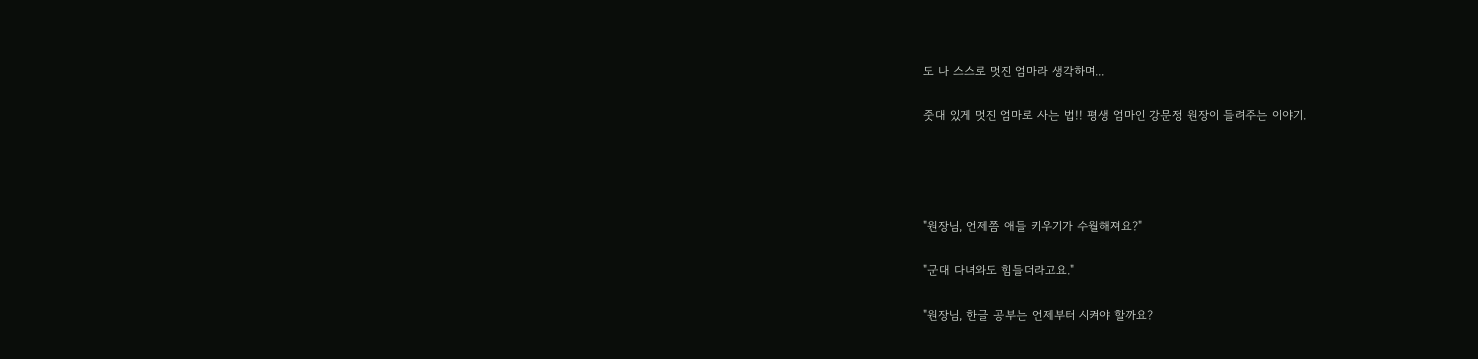도 나 스스로 멋진 엄마라 생각하며...

줏대 있게 멋진 엄마로 사는 법!! 평생 엄마인 강문정 원장이 들려주는 이야기.




"원장님, 언제쯤 애들 키우기가 수월해져요?"

"군대 다녀와도 힘들더라고요."

"원장님, 한글 공부는 언제부터 시켜야 할까요?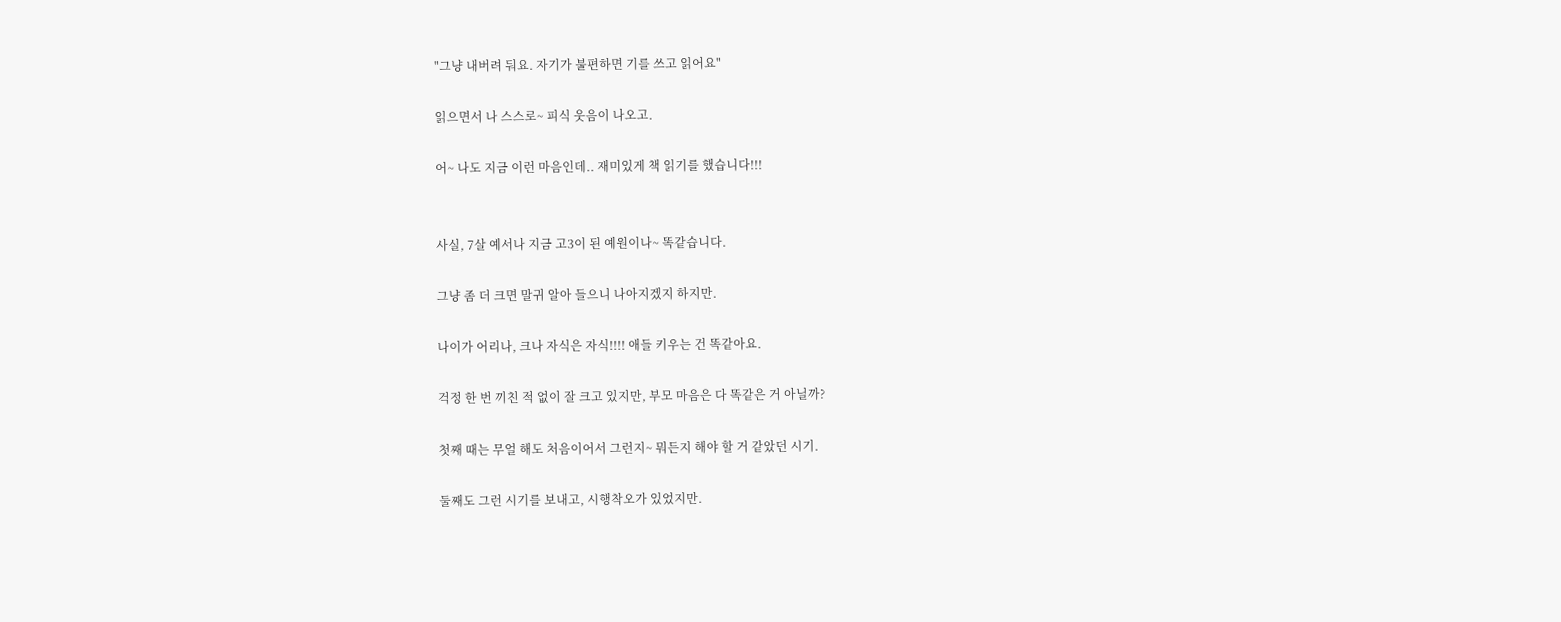"그냥 내버려 둬요. 자기가 불편하면 기를 쓰고 읽어요"

읽으면서 나 스스로~ 피식 웃음이 나오고.

어~ 나도 지금 이런 마음인데.. 재미있게 책 읽기를 했습니다!!!


사실, 7살 예서나 지금 고3이 된 예원이나~ 똑같습니다.

그냥 좀 더 크면 말귀 알아 들으니 나아지겠지 하지만.

나이가 어리나, 크나 자식은 자식!!!! 애들 키우는 건 똑같아요.

걱정 한 번 끼친 적 없이 잘 크고 있지만, 부모 마음은 다 똑같은 거 아닐까?

첫째 때는 무얼 해도 처음이어서 그런지~ 뭐든지 해야 할 거 같았던 시기.

둘째도 그런 시기를 보내고, 시행착오가 있었지만.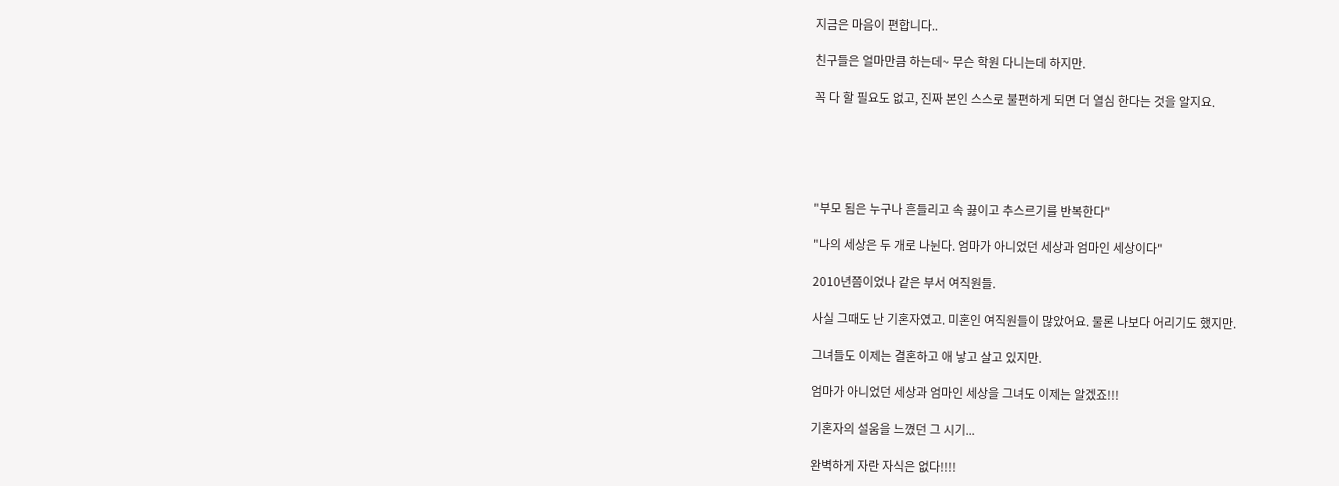지금은 마음이 편합니다..

친구들은 얼마만큼 하는데~ 무슨 학원 다니는데 하지만.

꼭 다 할 필요도 없고, 진짜 본인 스스로 불편하게 되면 더 열심 한다는 것을 알지요.





"부모 됨은 누구나 흔들리고 속 끓이고 추스르기를 반복한다"

"나의 세상은 두 개로 나뉜다. 엄마가 아니었던 세상과 엄마인 세상이다"

2010년쯤이었나 같은 부서 여직원들.

사실 그때도 난 기혼자였고. 미혼인 여직원들이 많았어요. 물론 나보다 어리기도 했지만.

그녀들도 이제는 결혼하고 애 낳고 살고 있지만.

엄마가 아니었던 세상과 엄마인 세상을 그녀도 이제는 알겠죠!!!

기혼자의 설움을 느꼈던 그 시기...

완벽하게 자란 자식은 없다!!!!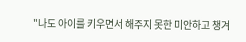"나도 아이를 키우면서 해주지 못한 미안하고 챙겨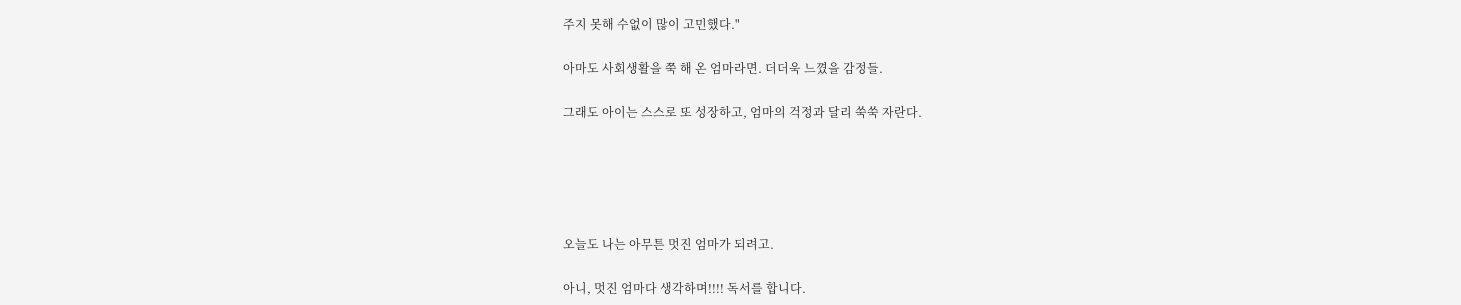주지 못해 수없이 많이 고민했다."

아마도 사회생활을 쭉 해 온 엄마라면. 더더욱 느꼈을 감정들.

그래도 아이는 스스로 또 성장하고, 엄마의 걱정과 달리 쑥쑥 자란다.





오늘도 나는 아무튼 멋진 엄마가 되려고.

아니, 멋진 엄마다 생각하며!!!! 독서를 합니다.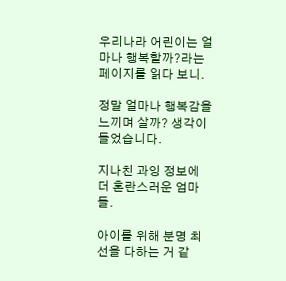우리나라 어린이는 얼마나 행복할까?라는 페이지를 읽다 보니.

정말 얼마나 행복감을 느끼며 살까? 생각이 들었습니다.

지나친 과잉 정보에 더 혼란스러운 엄마들.

아이를 위해 분명 최선을 다하는 거 같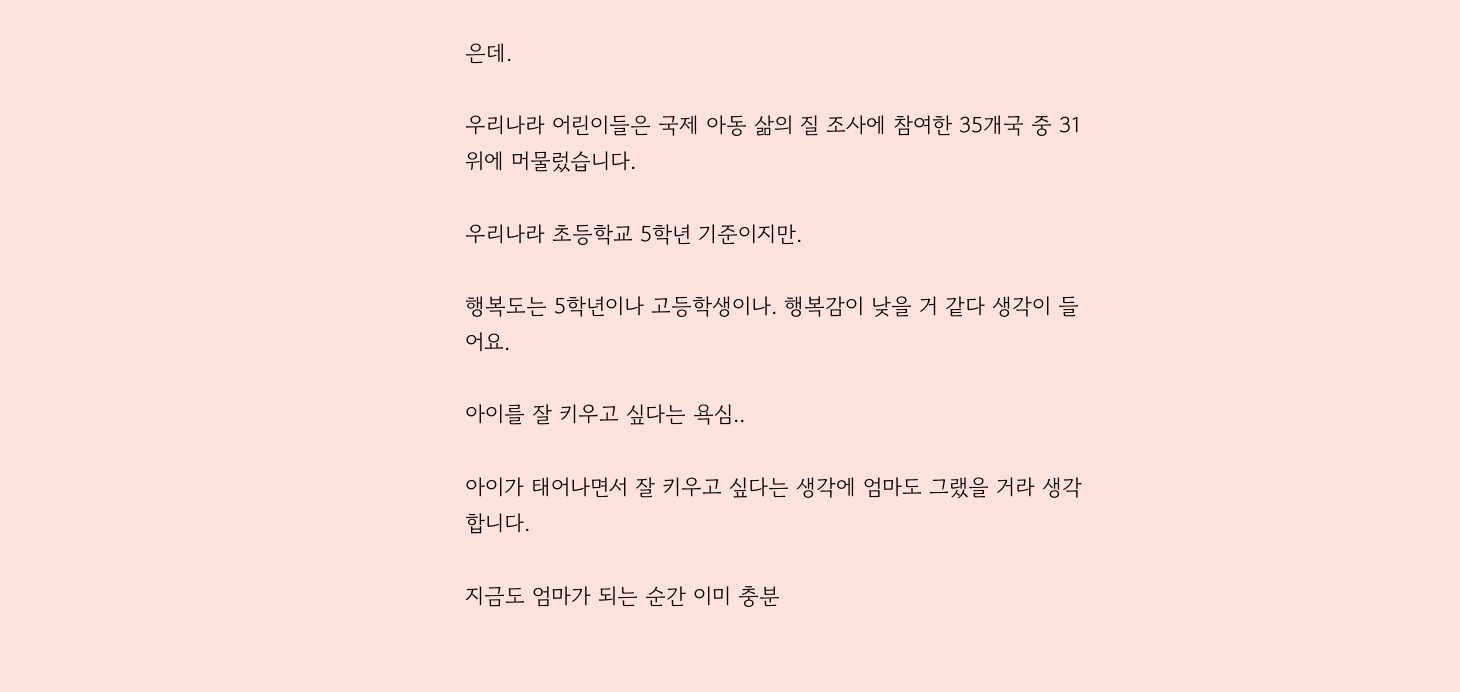은데.

우리나라 어린이들은 국제 아동 삶의 질 조사에 참여한 35개국 중 31위에 머물렀습니다.

우리나라 초등학교 5학년 기준이지만.

행복도는 5학년이나 고등학생이나. 행복감이 낮을 거 같다 생각이 들어요.

아이를 잘 키우고 싶다는 욕심..

아이가 태어나면서 잘 키우고 싶다는 생각에 엄마도 그랬을 거라 생각합니다.

지금도 엄마가 되는 순간 이미 충분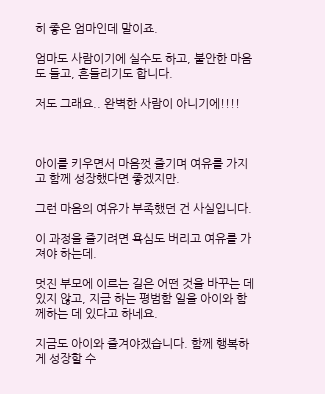히 좋은 엄마인데 말이죠.

엄마도 사람이기에 실수도 하고, 불안한 마음도 들고, 흔들리기도 합니다.

저도 그래요.. 완벽한 사람이 아니기에!!!!



아이를 키우면서 마음껏 즐기며 여유를 가지고 함께 성장했다면 좋겠지만.

그런 마음의 여유가 부족했던 건 사실입니다.

이 과정을 즐기려면 욕심도 버리고 여유를 가져야 하는데.

멋진 부모에 이르는 길은 어떤 것을 바꾸는 데 있지 않고, 지금 하는 평범함 일을 아이와 함께하는 데 있다고 하네요.

지금도 아이와 즐겨야겠습니다. 함께 행복하게 성장할 수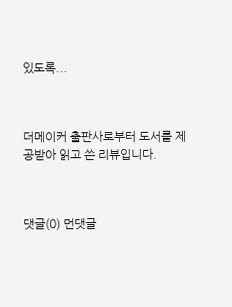있도록...



더메이커 출판사로부터 도서를 제공받아 읽고 쓴 리뷰입니다.



댓글(0) 먼댓글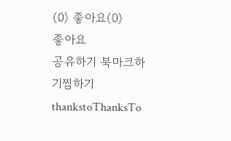(0) 좋아요(0)
좋아요
공유하기 북마크하기찜하기 thankstoThanksTo